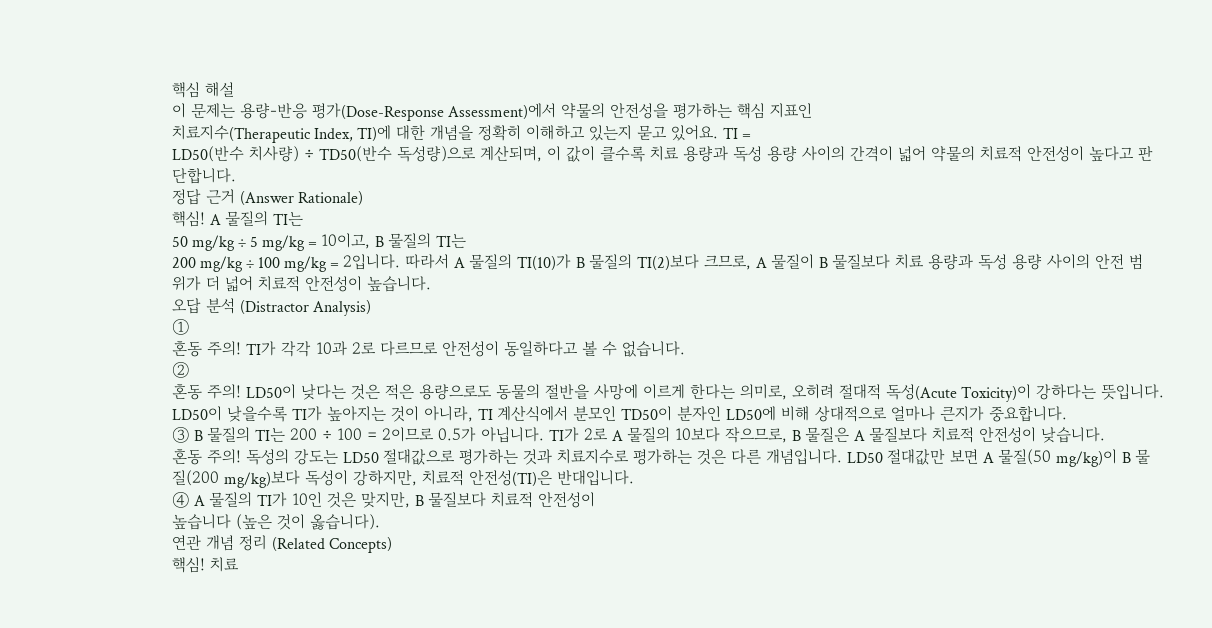핵심 해설
이 문제는 용량-반응 평가(Dose-Response Assessment)에서 약물의 안전성을 평가하는 핵심 지표인
치료지수(Therapeutic Index, TI)에 대한 개념을 정확히 이해하고 있는지 묻고 있어요. TI =
LD50(반수 치사량) ÷ TD50(반수 독성량)으로 계산되며, 이 값이 클수록 치료 용량과 독성 용량 사이의 간격이 넓어 약물의 치료적 안전성이 높다고 판단합니다.
정답 근거 (Answer Rationale)
핵심! A 물질의 TI는
50 mg/kg ÷ 5 mg/kg = 10이고, B 물질의 TI는
200 mg/kg ÷ 100 mg/kg = 2입니다. 따라서 A 물질의 TI(10)가 B 물질의 TI(2)보다 크므로, A 물질이 B 물질보다 치료 용량과 독성 용량 사이의 안전 범위가 더 넓어 치료적 안전성이 높습니다.
오답 분석 (Distractor Analysis)
①
혼동 주의! TI가 각각 10과 2로 다르므로 안전성이 동일하다고 볼 수 없습니다.
②
혼동 주의! LD50이 낮다는 것은 적은 용량으로도 동물의 절반을 사망에 이르게 한다는 의미로, 오히려 절대적 독성(Acute Toxicity)이 강하다는 뜻입니다. LD50이 낮을수록 TI가 높아지는 것이 아니라, TI 계산식에서 분모인 TD50이 분자인 LD50에 비해 상대적으로 얼마나 큰지가 중요합니다.
③ B 물질의 TI는 200 ÷ 100 = 2이므로 0.5가 아닙니다. TI가 2로 A 물질의 10보다 작으므로, B 물질은 A 물질보다 치료적 안전성이 낮습니다.
혼동 주의! 독성의 강도는 LD50 절대값으로 평가하는 것과 치료지수로 평가하는 것은 다른 개념입니다. LD50 절대값만 보면 A 물질(50 mg/kg)이 B 물질(200 mg/kg)보다 독성이 강하지만, 치료적 안전성(TI)은 반대입니다.
④ A 물질의 TI가 10인 것은 맞지만, B 물질보다 치료적 안전성이
높습니다 (높은 것이 옳습니다).
연관 개념 정리 (Related Concepts)
핵심! 치료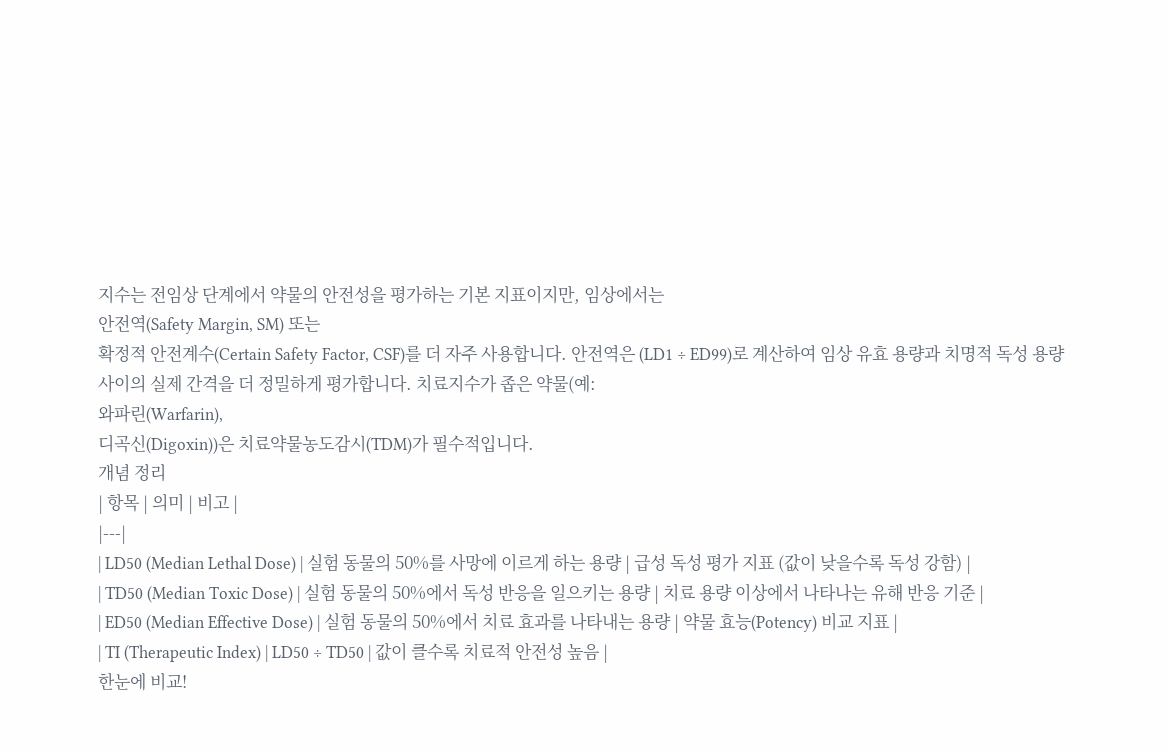지수는 전임상 단계에서 약물의 안전성을 평가하는 기본 지표이지만, 임상에서는
안전역(Safety Margin, SM) 또는
확정적 안전계수(Certain Safety Factor, CSF)를 더 자주 사용합니다. 안전역은 (LD1 ÷ ED99)로 계산하여 임상 유효 용량과 치명적 독성 용량 사이의 실제 간격을 더 정밀하게 평가합니다. 치료지수가 좁은 약물(예:
와파린(Warfarin),
디곡신(Digoxin))은 치료약물농도감시(TDM)가 필수적입니다.
개념 정리
| 항목 | 의미 | 비고 |
|---|
| LD50 (Median Lethal Dose) | 실험 동물의 50%를 사망에 이르게 하는 용량 | 급성 독성 평가 지표 (값이 낮을수록 독성 강함) |
| TD50 (Median Toxic Dose) | 실험 동물의 50%에서 독성 반응을 일으키는 용량 | 치료 용량 이상에서 나타나는 유해 반응 기준 |
| ED50 (Median Effective Dose) | 실험 동물의 50%에서 치료 효과를 나타내는 용량 | 약물 효능(Potency) 비교 지표 |
| TI (Therapeutic Index) | LD50 ÷ TD50 | 값이 클수록 치료적 안전성 높음 |
한눈에 비교!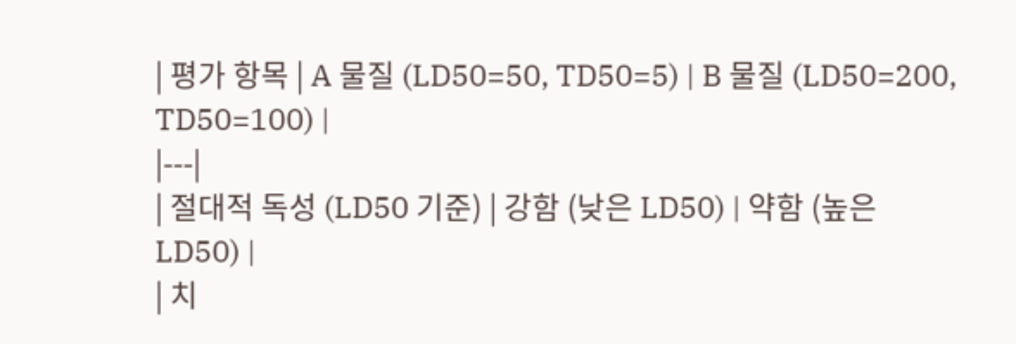| 평가 항목 | A 물질 (LD50=50, TD50=5) | B 물질 (LD50=200, TD50=100) |
|---|
| 절대적 독성 (LD50 기준) | 강함 (낮은 LD50) | 약함 (높은 LD50) |
| 치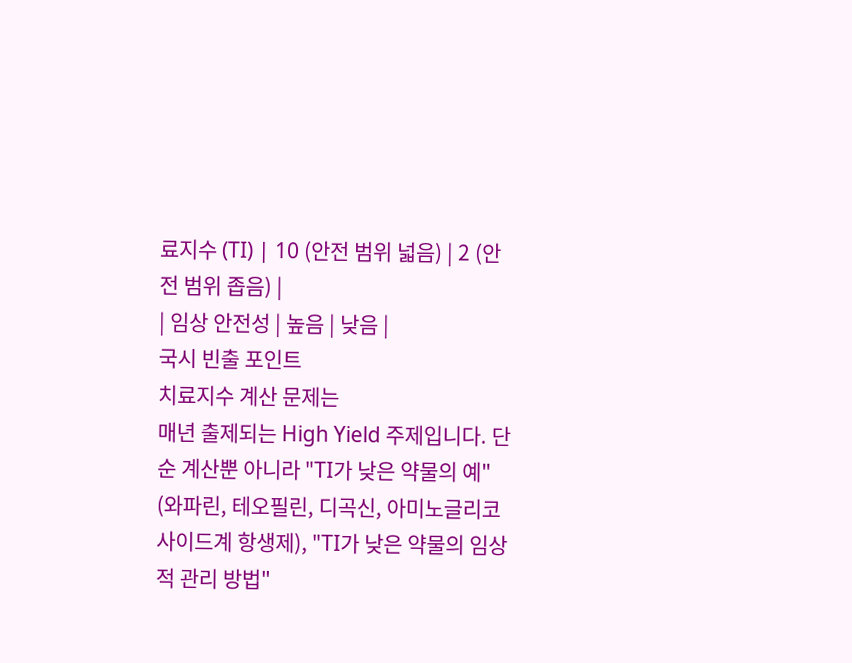료지수 (TI) | 10 (안전 범위 넓음) | 2 (안전 범위 좁음) |
| 임상 안전성 | 높음 | 낮음 |
국시 빈출 포인트
치료지수 계산 문제는
매년 출제되는 High Yield 주제입니다. 단순 계산뿐 아니라 "TI가 낮은 약물의 예" (와파린, 테오필린, 디곡신, 아미노글리코사이드계 항생제), "TI가 낮은 약물의 임상적 관리 방법"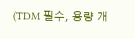(TDM 필수, 용량 개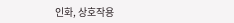인화, 상호작용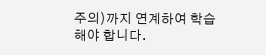주의)까지 연계하여 학습해야 합니다.